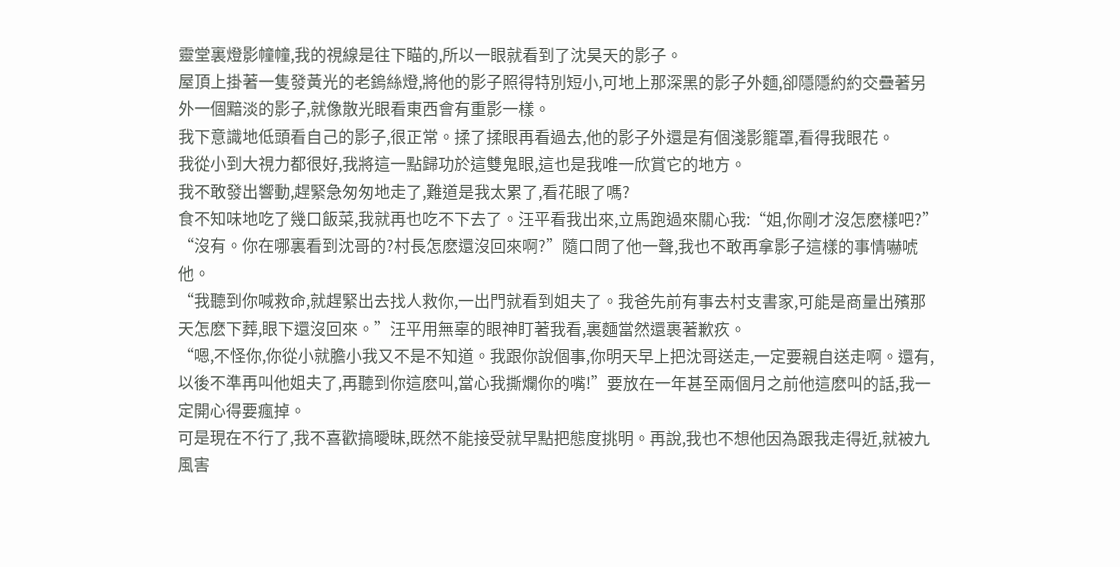靈堂裏燈影幢幢,我的視線是往下瞄的,所以一眼就看到了沈昊天的影子。
屋頂上掛著一隻發黃光的老鎢絲燈,將他的影子照得特別短小,可地上那深黑的影子外麵,卻隱隱約約交疊著另外一個黯淡的影子,就像散光眼看東西會有重影一樣。
我下意識地低頭看自己的影子,很正常。揉了揉眼再看過去,他的影子外還是有個淺影籠罩,看得我眼花。
我從小到大視力都很好,我將這一點歸功於這雙鬼眼,這也是我唯一欣賞它的地方。
我不敢發出響動,趕緊急匆匆地走了,難道是我太累了,看花眼了嗎?
食不知味地吃了幾口飯菜,我就再也吃不下去了。汪平看我出來,立馬跑過來關心我:“姐,你剛才沒怎麽樣吧?”
“沒有。你在哪裏看到沈哥的?村長怎麽還沒回來啊?”隨口問了他一聲,我也不敢再拿影子這樣的事情嚇唬他。
“我聽到你喊救命,就趕緊出去找人救你,一出門就看到姐夫了。我爸先前有事去村支書家,可能是商量出殯那天怎麽下葬,眼下還沒回來。”汪平用無辜的眼神盯著我看,裏麵當然還裹著歉疚。
“嗯,不怪你,你從小就膽小我又不是不知道。我跟你說個事,你明天早上把沈哥送走,一定要親自送走啊。還有,以後不準再叫他姐夫了,再聽到你這麽叫,當心我撕爛你的嘴!”要放在一年甚至兩個月之前他這麽叫的話,我一定開心得要瘋掉。
可是現在不行了,我不喜歡搞曖昧,既然不能接受就早點把態度挑明。再說,我也不想他因為跟我走得近,就被九風害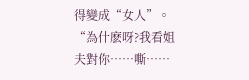得變成“女人”。
“為什麽呀?我看姐夫對你……嘶……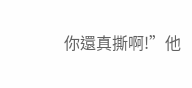你還真撕啊!”他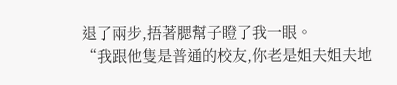退了兩步,捂著腮幫子瞪了我一眼。
“我跟他隻是普通的校友,你老是姐夫姐夫地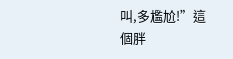叫,多尷尬!”這個胖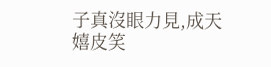子真沒眼力見,成天嬉皮笑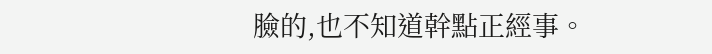臉的,也不知道幹點正經事。